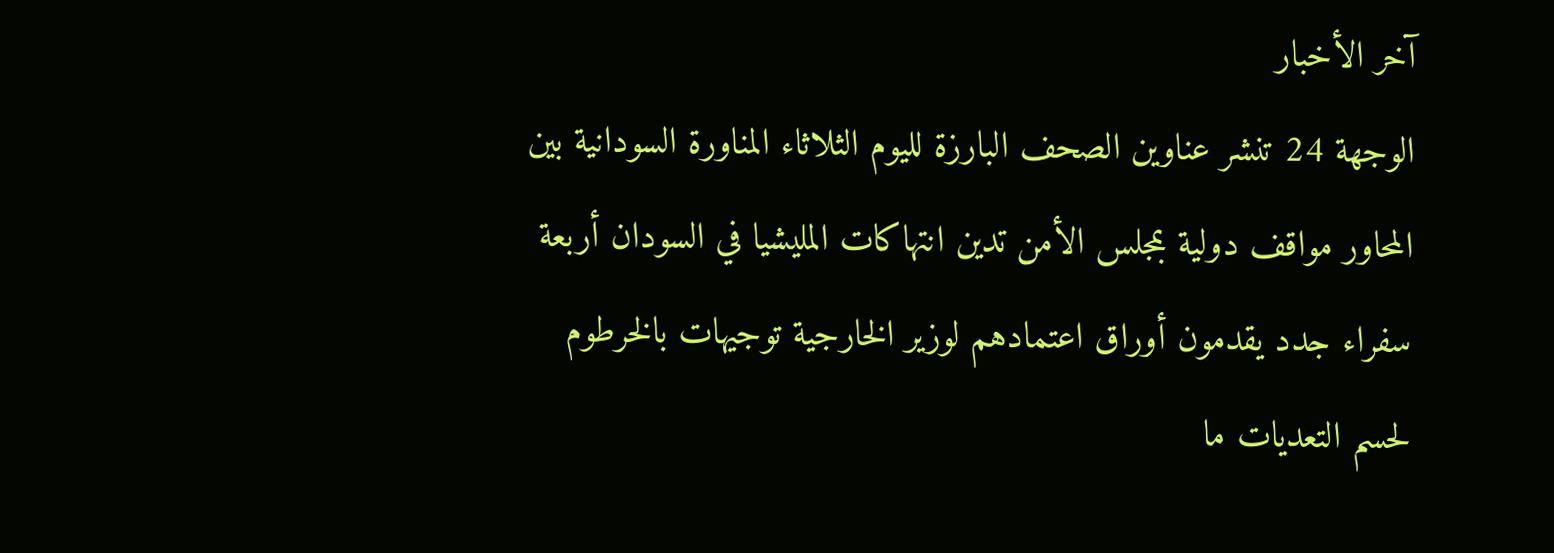آخر الأخبار
الوجهة 24 تنشر عناوين الصحف البارزة لليوم الثلاثاء المناورة السودانية بين المحاور مواقف دولية بمجلس الأمن تدين انتهاكات المليشيا في السودان أربعة سفراء جدد يقدمون أوراق اعتمادهم لوزير الخارجية توجيهات بالخرطوم لحسم التعديات ما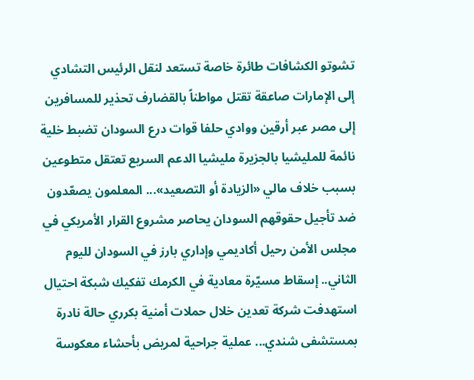تشوتو الكشافات طائرة خاصة تستعد لنقل الرئيس التشادي إلى الإمارات صاعقة تقتل مواطناً بالقضارف تحذير للمسافرين إلى مصر عبر أرقين ووادي حلفا قوات درع السودان تضبط خلية نائمة للمليشيا بالجزيرة مليشيا الدعم السريع تعتقل متطوعين بسبب خلاف مالي «الزيادة أو التصعيد»... المعلمون يصعّدون ضد تأجيل حقوقهم السودان يحاصر مشروع القرار الأمريكي في مجلس الأمن رحيل أكاديمي وإداري بارز في السودان لليوم الثاني.. إسقاط مسيّرة معادية في الكرمك تفكيك شبكة احتيال استهدفت شركة تعدين خلال حملات أمنية بكرري حالة نادرة بمستشفى شندي... عملية جراحية لمريض بأحشاء معكوسة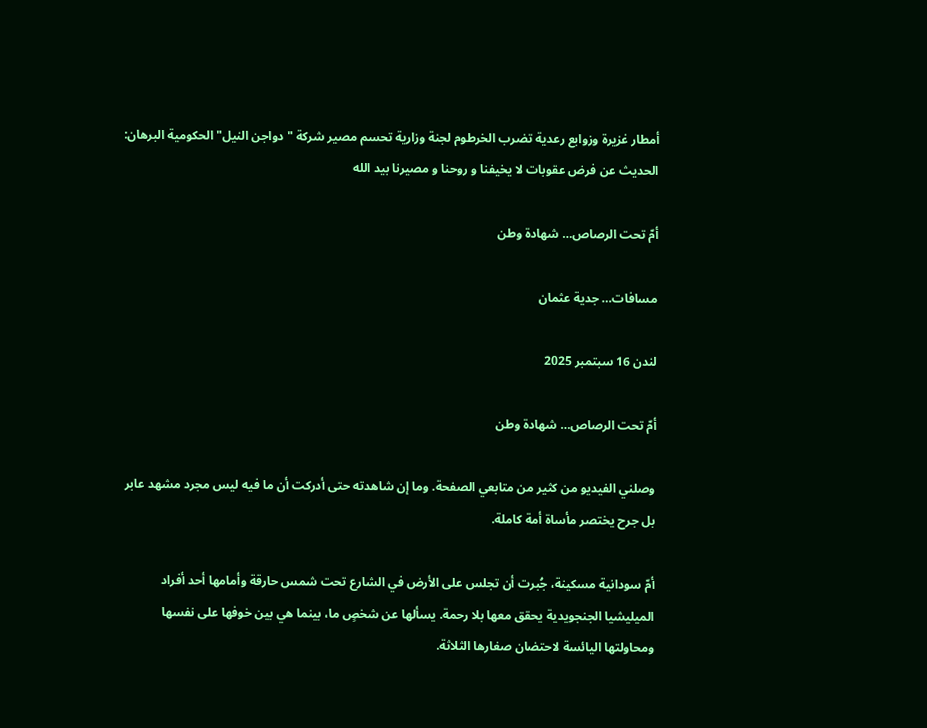أمطار غزيرة وزوابع رعدية تضرب الخرطوم لجنة وزارية تحسم مصير شركة "دواجن النيل" الحكومية البرهان: الحديث عن فرض عقوبات لا يخيفنا و روحنا و مصيرنا بيد الله

أمّ تحت الرصاص… شهادة وطن

مسافات… جدية عثمان

لندن 16 سبتمبر 2025

أمّ تحت الرصاص… شهادة وطن

وصلني الفيديو من كثير من متابعي الصفحة. وما إن شاهدته حتى أدركت أن ما فيه ليس مجرد مشهد عابر بل جرح يختصر مأساة أمة كاملة.

أمّ سودانية مسكينة، جُبرت أن تجلس على الأرض في الشارع تحت شمس حارقة وأمامها أحد أفراد الميليشيا الجنجويدية يحقق معها بلا رحمة. يسألها عن شخصٍ ما، بينما هي بين خوفها على نفسها ومحاولتها اليائسة لاحتضان صغارها الثلاثة.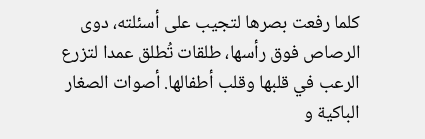كلما رفعت بصرها لتجيب على أسئلته، دوى الرصاص فوق رأسها، طلقات تُطلق عمدا لتزرع الرعب في قلبها وقلب أطفالها. أصوات الصغار الباكية و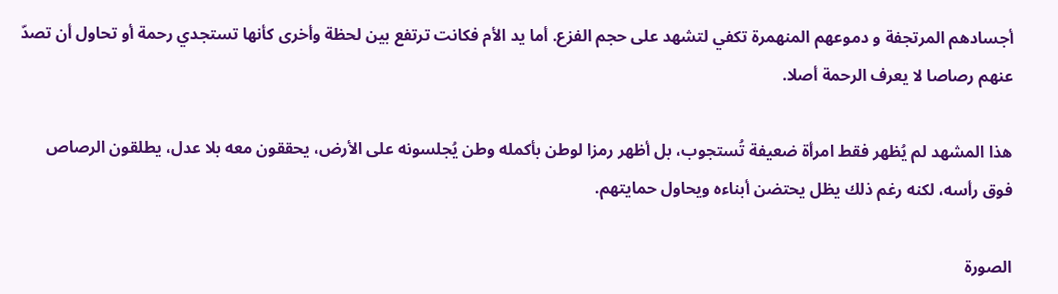أجسادهم المرتجفة و دموعهم المنهمرة تكفي لتشهد على حجم الفزع. أما يد الأم فكانت ترتفع بين لحظة وأخرى كأنها تستجدي رحمة أو تحاول أن تصدّ عنهم رصاصا لا يعرف الرحمة أصلا.

هذا المشهد لم يُظهر فقط امرأة ضعيفة تُستجوب، بل أظهر رمزا لوطن بأكمله وطن يُجلسونه على الأرض، يحققون معه بلا عدل، يطلقون الرصاص فوق رأسه، لكنه رغم ذلك يظل يحتضن أبناءه ويحاول حمايتهم.

الصورة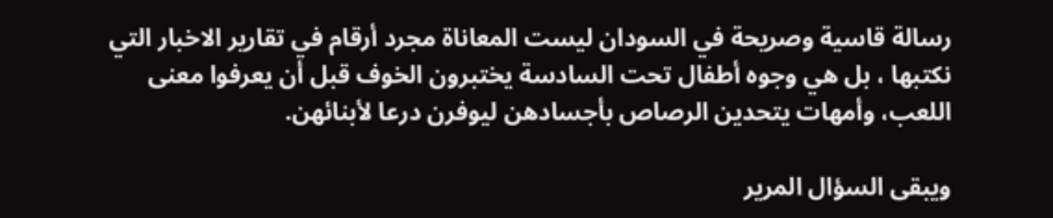رسالة قاسية وصريحة في السودان ليست المعاناة مجرد أرقام في تقارير الاخبار التي نكتبها ، بل هي وجوه أطفال تحت السادسة يختبرون الخوف قبل أن يعرفوا معنى اللعب، وأمهات يتحدين الرصاص بأجسادهن ليوفرن درعا لأبنائهن.

ويبقى السؤال المرير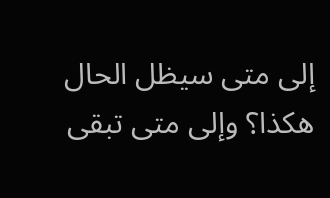إلى متى سيظل الحال هكذا؟ وإلى متى تبقى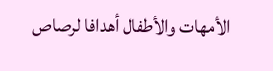الأمهات والأطفال أهدافا لرصاص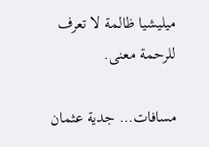ميليشيا ظالمة لا تعرف للرحمة معنى.

مسافات… جدية عثمان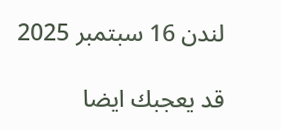لندن 16 سبتمبر 2025

قد يعجبك ايضا